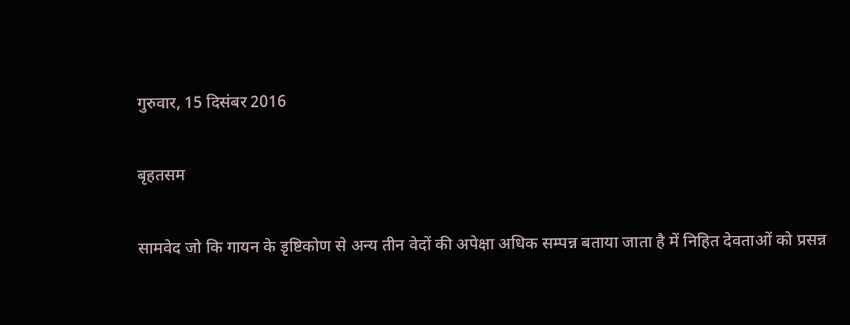गुरुवार, 15 दिसंबर 2016

बृहतसम

सामवेद जो कि गायन के डृष्टिकोण से अन्य तीन वेदों की अपेक्षा अधिक सम्पन्न बताया जाता है में निहित देवताओं को प्रसन्न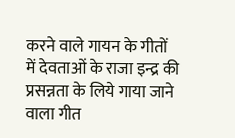करने वाले गायन के गीतों में देवताओं के राजा इन्द्र की प्रसन्नता के लिये गाया जाने वाला गीत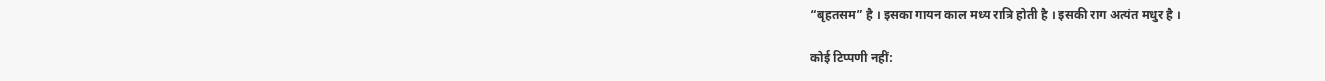“बृहतसम” है । इसका गायन काल मध्य रात्रि होती है । इसकी राग अत्यंत मधुर है ।

कोई टिप्पणी नहीं: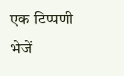एक टिप्पणी भेजें